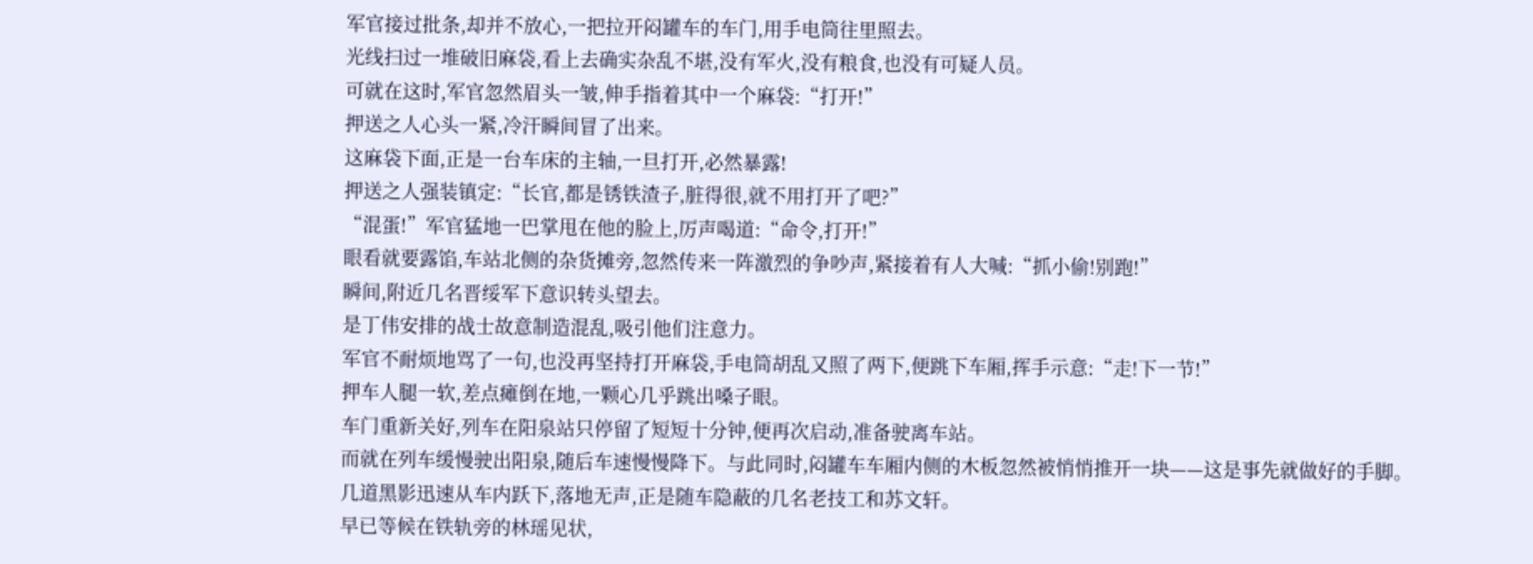军官接过批条,却并不放心,一把拉开闷罐车的车门,用手电筒往里照去。
光线扫过一堆破旧麻袋,看上去确实杂乱不堪,没有军火,没有粮食,也没有可疑人员。
可就在这时,军官忽然眉头一皱,伸手指着其中一个麻袋:“打开!”
押送之人心头一紧,冷汗瞬间冒了出来。
这麻袋下面,正是一台车床的主轴,一旦打开,必然暴露!
押送之人强装镇定:“长官,都是锈铁渣子,脏得很,就不用打开了吧?”
“混蛋!”军官猛地一巴掌甩在他的脸上,厉声喝道:“命令,打开!”
眼看就要露馅,车站北侧的杂货摊旁,忽然传来一阵激烈的争吵声,紧接着有人大喊:“抓小偷!别跑!”
瞬间,附近几名晋绥军下意识转头望去。
是丁伟安排的战士故意制造混乱,吸引他们注意力。
军官不耐烦地骂了一句,也没再坚持打开麻袋,手电筒胡乱又照了两下,便跳下车厢,挥手示意:“走!下一节!”
押车人腿一软,差点瘫倒在地,一颗心几乎跳出嗓子眼。
车门重新关好,列车在阳泉站只停留了短短十分钟,便再次启动,准备驶离车站。
而就在列车缓慢驶出阳泉,随后车速慢慢降下。与此同时,闷罐车车厢内侧的木板忽然被悄悄推开一块——这是事先就做好的手脚。
几道黑影迅速从车内跃下,落地无声,正是随车隐蔽的几名老技工和苏文轩。
早已等候在铁轨旁的林瑶见状,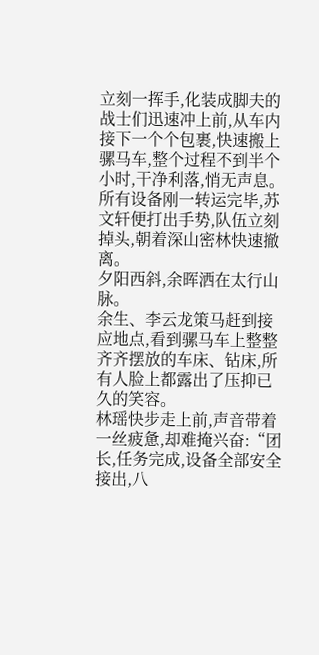立刻一挥手,化装成脚夫的战士们迅速冲上前,从车内接下一个个包裹,快速搬上骡马车,整个过程不到半个小时,干净利落,悄无声息。
所有设备刚一转运完毕,苏文轩便打出手势,队伍立刻掉头,朝着深山密林快速撤离。
夕阳西斜,余晖洒在太行山脉。
余生、李云龙策马赶到接应地点,看到骡马车上整整齐齐摆放的车床、钻床,所有人脸上都露出了压抑已久的笑容。
林瑶快步走上前,声音带着一丝疲惫,却难掩兴奋:“团长,任务完成,设备全部安全接出,八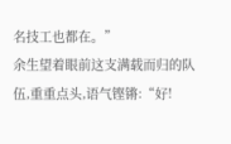名技工也都在。”
余生望着眼前这支满载而归的队伍,重重点头,语气铿锵:“好!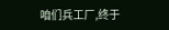咱们兵工厂,终于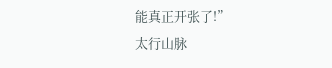能真正开张了!”
太行山脉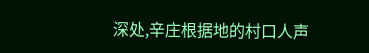深处,辛庄根据地的村口人声